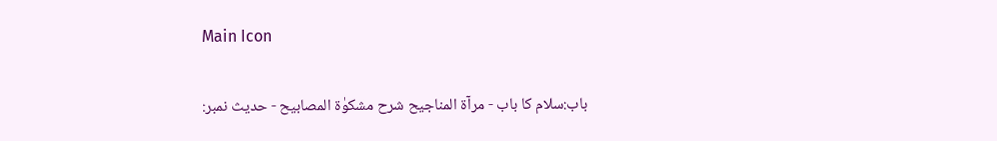Main Icon

باب:سلام کا باب - مرآۃ المناجیح شرح مشکوٰۃ المصابیح - حدیث نمبر: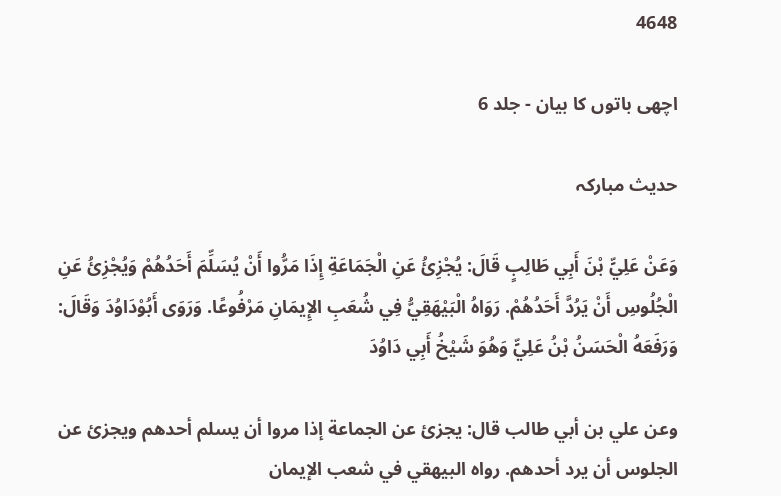4648

اچھی باتوں کا بیان - جلد 6

حدیث مبارکہ

وَعَنْ عَلِيٍّ بْنَ أَبِي طَالِبٍ قَالَ: يُجْزِئُ عَنِ الْجَمَاعَةِ إِذَا مَرُّوا أَنْ يُسَلِّمَ أَحَدُهُمْ وَيُجْزِئُ عَنِ الْجُلُوسِ أَنْ يَرُدَّ أَحَدُهُمْ. رَوَاهُ الْبَيْهَقِيُّ فِي شُعَبِ الإِيمَانِ مَرْفُوعًا. وَرَوَى أَبُوْدَاوُدَ وَقَالَ: وَرَفَعَهُ الْحَسَنُ بْنُ عَلِيٍّ وَهُوَ شَيْخُ أَبِي دَاوُدَ

وعن علي بن أبي طالب قال: يجزئ عن الجماعة إذا مروا أن يسلم أحدهم ويجزئ عن الجلوس أن يرد أحدهم. رواه البيهقي في شعب الإيمان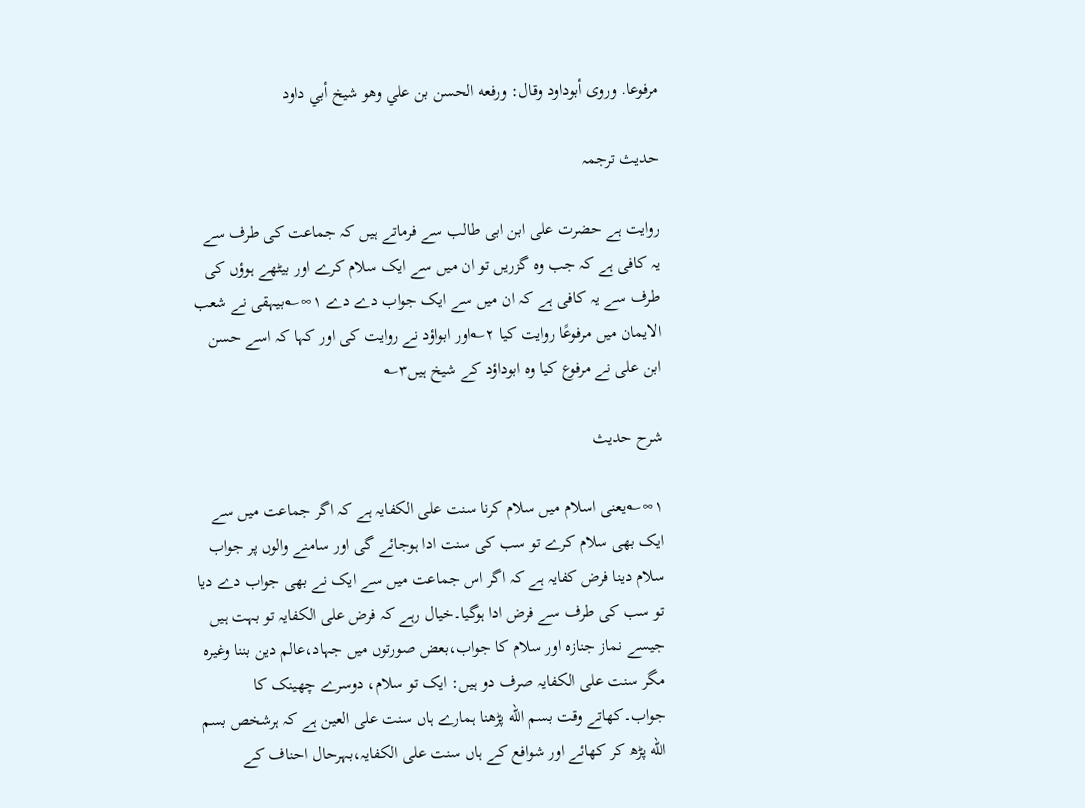مرفوعا. وروى أبوداود وقال: ورفعه الحسن بن علي وهو شيخ أبي داود

حدیث ترجمہ

روایت ہے حضرت علی ابن ابی طالب سے فرماتے ہیں کہ جماعت کی طرف سے یہ کافی ہے کہ جب وہ گزریں تو ان میں سے ایک سلام کرے اور بیٹھے ہوؤں کی طرف سے یہ کافی ہے کہ ان میں سے ایک جواب دے دے ۱∞؎بیہقی نے شعب الایمان میں مرفوعًا روایت کیا ۲؎اور ابواؤد نے روایت کی اور کہا کہ اسے حسن ابن علی نے مرفوع کیا وہ ابوداؤد کے شیخ ہیں۳؎

شرح حدیث

۱∞؎یعنی اسلام میں سلام کرنا سنت علی الکفایہ ہے کہ اگر جماعت میں سے ایک بھی سلام کرے تو سب کی سنت ادا ہوجائے گی اور سامنے والوں پر جواب سلام دینا فرض کفایہ ہے کہ اگر اس جماعت میں سے ایک نے بھی جواب دے دیا تو سب کی طرف سے فرض ادا ہوگیا۔خیال رہے کہ فرض علی الکفایہ تو بہت ہیں جیسے نماز جنازہ اور سلام کا جواب،بعض صورتوں میں جہاد،عالم دین بننا وغیرہ مگر سنت علی الکفایہ صرف دو ہیں: ایک تو سلام، دوسرے چھینک کا جواب۔کھاتے وقت بسم الله پڑھنا ہمارے ہاں سنت علی العین ہے کہ ہرشخص بسم الله پڑھ کر کھائے اور شوافع کے ہاں سنت علی الکفایہ،بہرحال احناف کے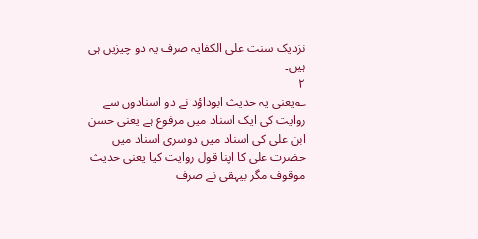نزدیک سنت علی الکفایہ صرف یہ دو چیزیں ہی ہیں۔
۲
؎یعنی یہ حدیث ابوداؤد نے دو اسنادوں سے روایت کی ایک اسناد میں مرفوع ہے یعنی حسن ابن علی کی اسناد میں دوسری اسناد میں حضرت علی کا اپنا قول روایت کیا یعنی حدیث موقوف مگر بیہقی نے صرف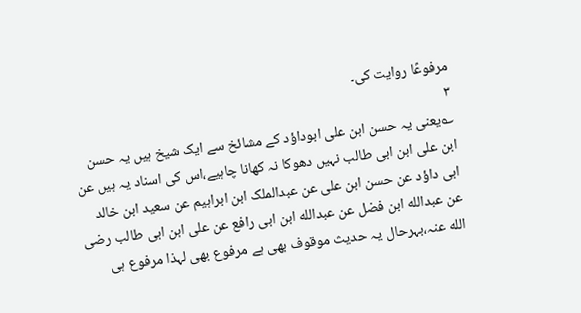مرفوعًا روایت کی۔
۳
؎یعنی یہ حسن ابن علی ابوداؤد کے مشائخ سے ایک شیخ ہیں یہ حسن ابن علی ابن ابی طالب نہیں دھوکا نہ کھانا چاہیے،اس کی اسناد یہ ہیں عن ابی داؤد عن حسن ابن علی عن عبدالملک ابن ابراہیم عن سعید ابن خالد عن عبدالله ابن فضل عن عبدالله ابن ابی رافع عن علی ابن ابی طالب رضی الله عنہ،بہرحال یہ حدیث موقوف بھی ہے مرفوع بھی لہذا مرفوع ہی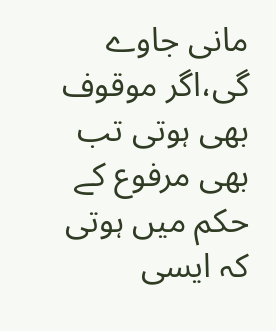مانی جاوے گی،اگر موقوف بھی ہوتی تب بھی مرفوع کے حکم میں ہوتی کہ ایسی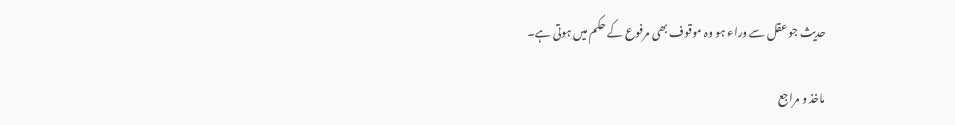حدیث جو عقل سے وراء ہو وہ موقوف بھی مرفوع کے حکم میں ہوتی ہے۔

ماخذ و مراجع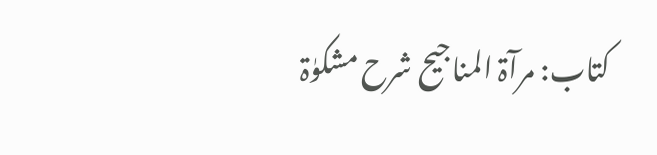کتاب: مرآۃ المناجیح شرح مشکوٰۃ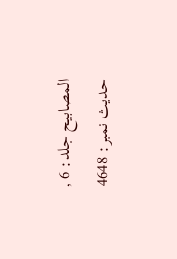المصابیح جلد: 6 , حدیث نمبر: 4648